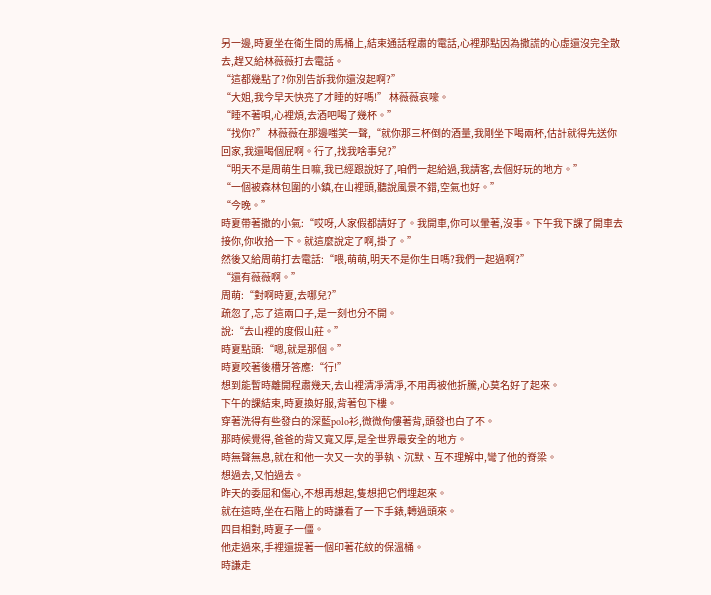另一邊,時夏坐在衛生間的馬桶上,結束通話程肅的電話,心裡那點因為撒謊的心虛還沒完全散去,趕又給林薇薇打去電話。
“這都幾點了?你別告訴我你還沒起啊?”
“大姐,我今早天快亮了才睡的好嗎!” 林薇薇哀嚎。
“睡不著唄,心裡煩,去酒吧喝了幾杯。”
“找你?” 林薇薇在那邊嗤笑一聲,“就你那三杯倒的酒量,我剛坐下喝兩杯,估計就得先送你回家,我還喝個屁啊。行了,找我啥事兒?”
“明天不是周萌生日嘛,我已經跟說好了,咱們一起給過,我請客,去個好玩的地方。”
“一個被森林包圍的小鎮,在山裡頭,聽說風景不錯,空氣也好。”
“今晚。”
時夏帶著撒的小氣:“哎呀,人家假都請好了。我開車,你可以暈著,沒事。下午我下課了開車去接你,你收拾一下。就這麼說定了啊,掛了。”
然後又給周萌打去電話:“喂,萌萌,明天不是你生日嗎?我們一起過啊?”
“還有薇薇啊。”
周萌:“對啊時夏,去哪兒?”
疏忽了,忘了這兩口子,是一刻也分不開。
說:“去山裡的度假山莊。”
時夏點頭:“嗯,就是那個。”
時夏咬著後槽牙答應:“行!”
想到能暫時離開程肅幾天,去山裡清凈清凈,不用再被他折騰,心莫名好了起來。
下午的課結束,時夏換好服,背著包下樓。
穿著洗得有些發白的深藍polo衫,微微佝僂著背,頭發也白了不。
那時候覺得,爸爸的背又寬又厚,是全世界最安全的地方。
時無聲無息,就在和他一次又一次的爭執、沉默、互不理解中,彎了他的脊梁。
想過去,又怕過去。
昨天的委屈和傷心,不想再想起,隻想把它們埋起來。
就在這時,坐在石階上的時謙看了一下手錶,轉過頭來。
四目相對,時夏子一僵。
他走過來,手裡還提著一個印著花紋的保溫桶。
時謙走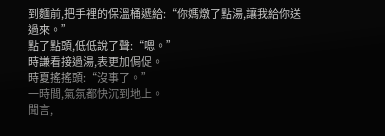到麵前,把手裡的保溫桶遞給:“你媽燉了點湯,讓我給你送過來。”
點了點頭,低低說了聲:“嗯。”
時謙看接過湯,表更加侷促。
時夏搖搖頭:“沒事了。”
一時間,氣氛都快沉到地上。
聞言,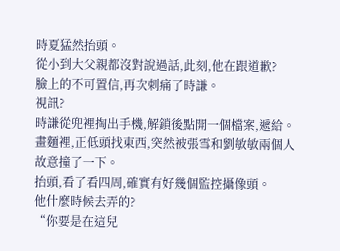時夏猛然抬頭。
從小到大父親都沒對說過話,此刻,他在跟道歉?
臉上的不可置信,再次刺痛了時謙。
視訊?
時謙從兜裡掏出手機,解鎖後點開一個檔案,遞給。
畫麵裡,正低頭找東西,突然被張雪和劉敏敏兩個人故意撞了一下。
抬頭,看了看四周,確實有好幾個監控攝像頭。
他什麼時候去弄的?
“你要是在這兒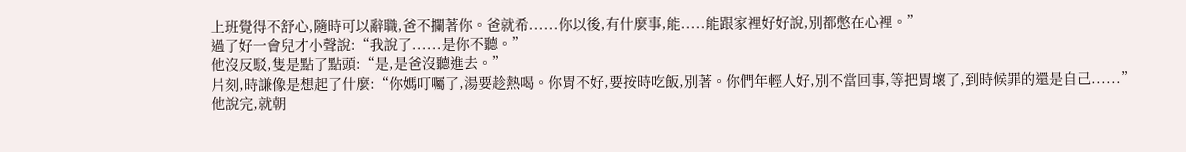上班覺得不舒心,隨時可以辭職,爸不攔著你。爸就希......你以後,有什麼事,能.....能跟家裡好好說,別都憋在心裡。”
過了好一會兒才小聲說:“我說了......是你不聽。”
他沒反駁,隻是點了點頭:“是,是爸沒聽進去。”
片刻,時謙像是想起了什麼:“你媽叮囑了,湯要趁熱喝。你胃不好,要按時吃飯,別著。你們年輕人好,別不當回事,等把胃壞了,到時候罪的還是自己......”
他說完,就朝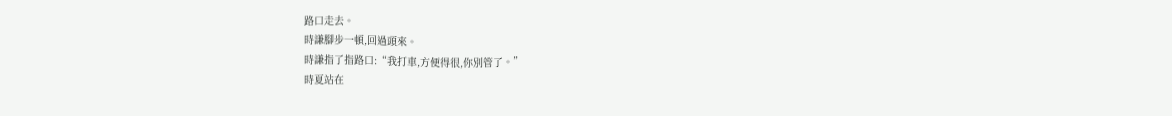路口走去。
時謙腳步一頓,回過頭來。
時謙指了指路口:“我打車,方便得很,你別管了。”
時夏站在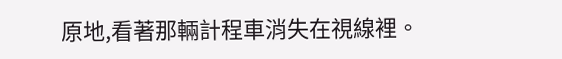原地,看著那輛計程車消失在視線裡。